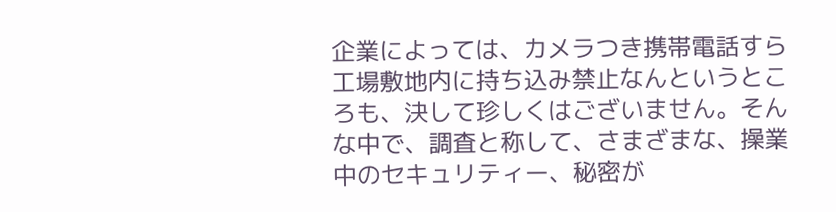企業によっては、カメラつき携帯電話すら工場敷地内に持ち込み禁止なんというところも、決して珍しくはございません。そんな中で、調査と称して、さまざまな、操業中のセキュリティー、秘密が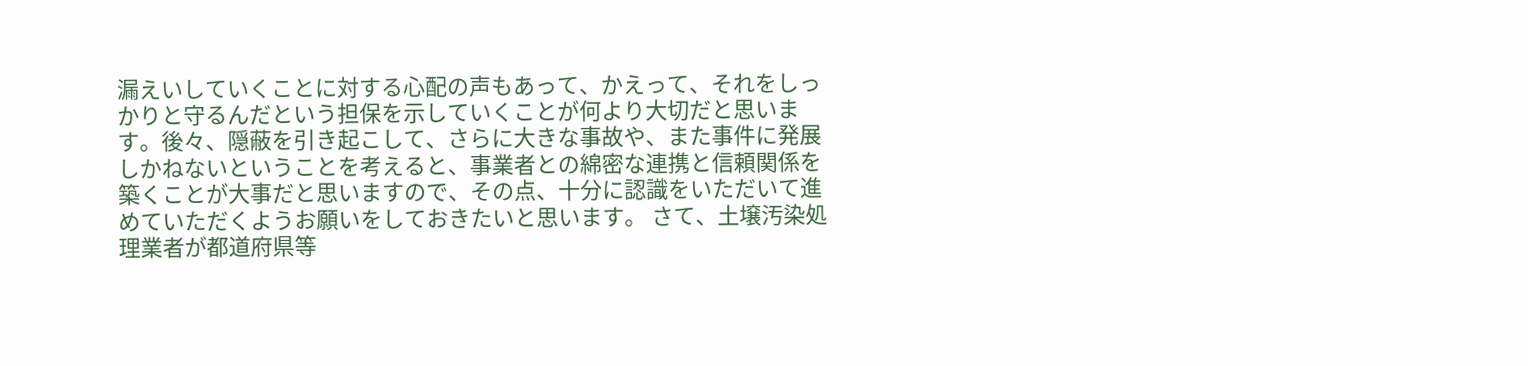漏えいしていくことに対する心配の声もあって、かえって、それをしっかりと守るんだという担保を示していくことが何より大切だと思います。後々、隠蔽を引き起こして、さらに大きな事故や、また事件に発展しかねないということを考えると、事業者との綿密な連携と信頼関係を築くことが大事だと思いますので、その点、十分に認識をいただいて進めていただくようお願いをしておきたいと思います。 さて、土壌汚染処理業者が都道府県等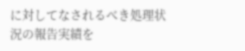に対してなされるべき処理状況の報告実績を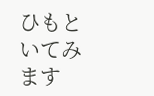ひもといてみます